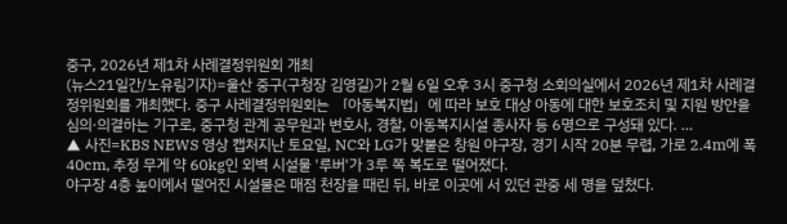중구, 2026년 제1차 사례결정위원회 개최
(뉴스21일간/노유림기자)=울산 중구(구청장 김영길)가 2월 6일 오후 3시 중구청 소회의실에서 2026년 제1차 사례결정위원회를 개최했다. 중구 사례결정위원회는 「아동복지법」에 따라 보호 대상 아동에 대한 보호조치 및 지원 방안을 심의·의결하는 기구로, 중구청 관계 공무원과 변호사, 경찰, 아동복지시설 종사자 등 6명으로 구성돼 있다. ...
▲ 사진=KBS NEWS 영상 캡처지난 토요일, NC와 LG가 맞붙은 창원 야구장, 경기 시작 20분 무렵, 가로 2.4m에 폭 40cm, 추정 무게 약 60kg인 외벽 시설물 '루버'가 3루 쪽 복도로 떨어졌다.
야구장 4층 높이에서 떨어진 시설물은 매점 천장을 때린 뒤, 바로 이곳에 서 있던 관중 세 명을 덮쳤다.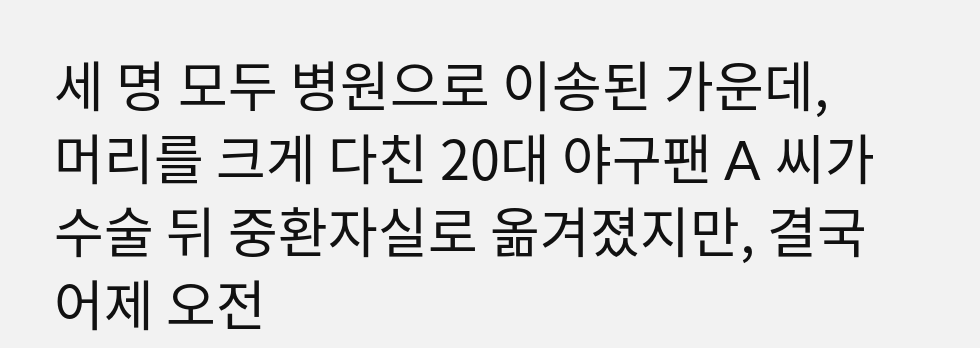세 명 모두 병원으로 이송된 가운데, 머리를 크게 다친 20대 야구팬 A 씨가 수술 뒤 중환자실로 옮겨졌지만, 결국 어제 오전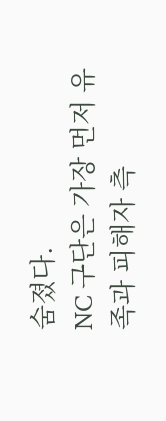숨졌다.
NC 구단은 가장 먼저 유족과 피해자 측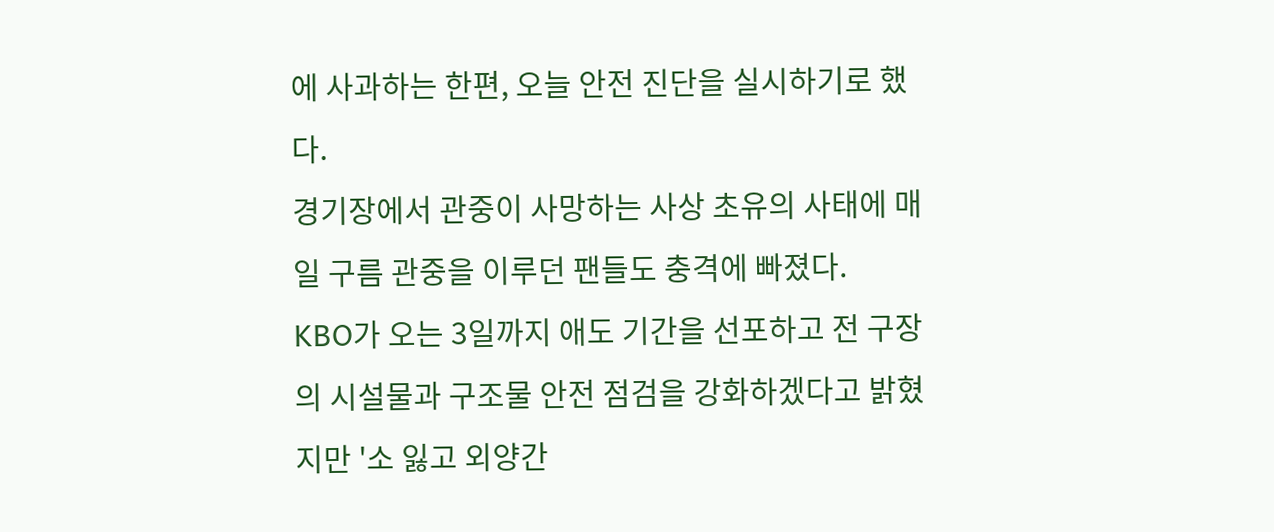에 사과하는 한편, 오늘 안전 진단을 실시하기로 했다.
경기장에서 관중이 사망하는 사상 초유의 사태에 매일 구름 관중을 이루던 팬들도 충격에 빠졌다.
KBO가 오는 3일까지 애도 기간을 선포하고 전 구장의 시설물과 구조물 안전 점검을 강화하겠다고 밝혔지만 '소 잃고 외양간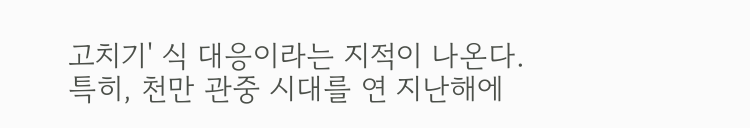고치기' 식 대응이라는 지적이 나온다.
특히, 천만 관중 시대를 연 지난해에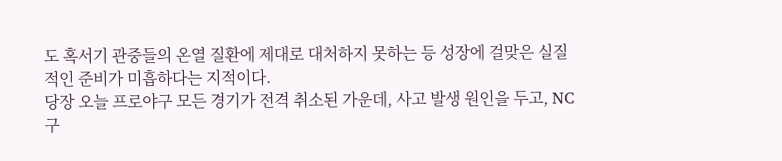도 혹서기 관중들의 온열 질환에 제대로 대처하지 못하는 등 성장에 걸맞은 실질적인 준비가 미흡하다는 지적이다.
당장 오늘 프로야구 모든 경기가 전격 취소된 가운데, 사고 발생 원인을 두고, NC 구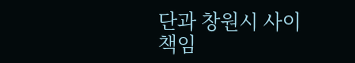단과 창원시 사이 책임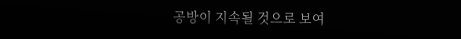공방이 지속될 것으로 보여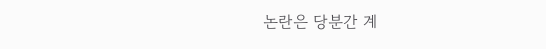논란은 당분간 계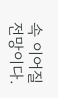속 이어질 전망이다.